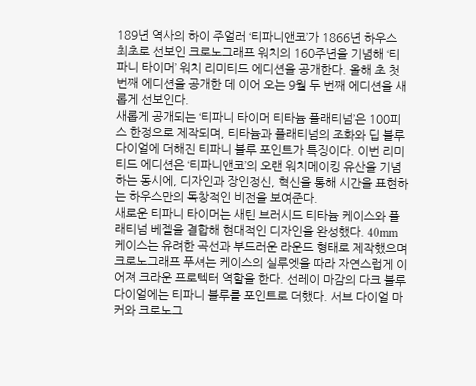189년 역사의 하이 주얼러 ‘티파니앤코’가 1866년 하우스 최초로 선보인 크로노그래프 워치의 160주년을 기념해 ‘티파니 타이머’ 워치 리미티드 에디션을 공개한다. 올해 초 첫 번째 에디션을 공개한 데 이어 오는 9월 두 번째 에디션을 새롭게 선보인다.
새롭게 공개되는 ‘티파니 타이머 티타늄 플래티넘’은 100피스 한정으로 제작되며, 티타늄과 플래티넘의 조화와 딥 블루 다이얼에 더해진 티파니 블루 포인트가 특징이다. 이번 리미티드 에디션은 ‘티파니앤코’의 오랜 워치메이킹 유산을 기념하는 동시에, 디자인과 장인정신, 혁신을 통해 시간을 표현하는 하우스만의 독창적인 비전을 보여준다.
새로운 티파니 타이머는 새틴 브러시드 티타늄 케이스와 플래티넘 베젤을 결합해 현대적인 디자인을 완성했다. 40mm 케이스는 유려한 곡선과 부드러운 라운드 형태로 제작했으며 크로노그래프 푸셔는 케이스의 실루엣을 따라 자연스럽게 이어져 크라운 프로텍터 역할을 한다. 선레이 마감의 다크 블루 다이얼에는 티파니 블루를 포인트로 더했다. 서브 다이얼 마커와 크로노그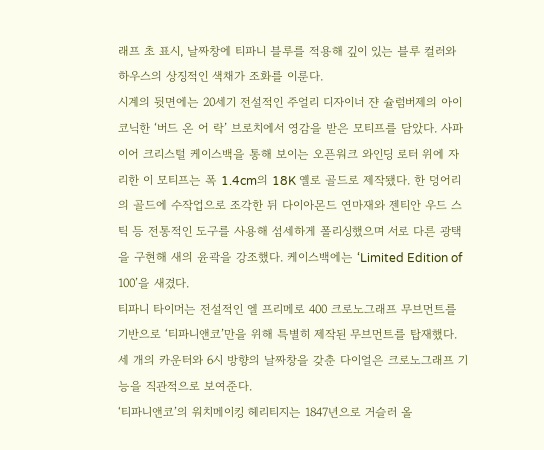래프 초 표시, 날짜창에 티파니 블루를 적용해 깊이 있는 블루 컬러와 하우스의 상징적인 색채가 조화를 이룬다.
시계의 뒷면에는 20세기 전설적인 주얼리 디자이너 쟌 슐럼버제의 아이코닉한 ‘버드 온 어 락’ 브로치에서 영감을 받은 모티프를 담았다. 사파이어 크리스털 케이스백을 통해 보이는 오픈워크 와인딩 로터 위에 자리한 이 모티프는 폭 1.4cm의 18K 옐로 골드로 제작됐다. 한 덩어리의 골드에 수작업으로 조각한 뒤 다이아몬드 연마재와 젠티안 우드 스틱 등 전통적인 도구를 사용해 섬세하게 폴리싱했으며 서로 다른 광택을 구현해 새의 윤곽을 강조했다. 케이스백에는 ‘Limited Edition of 100’을 새겼다.
티파니 타이머는 전설적인 엘 프리메로 400 크로노그래프 무브먼트를 기반으로 ‘티파니앤코’만을 위해 특별히 제작된 무브먼트를 탑재했다. 세 개의 카운터와 6시 방향의 날짜창을 갖춘 다이얼은 크로노그래프 기능을 직관적으로 보여준다.
‘티파니앤코’의 워치메이킹 헤리티지는 1847년으로 거슬러 올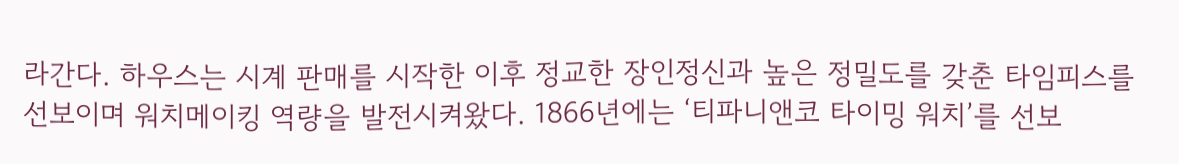라간다. 하우스는 시계 판매를 시작한 이후 정교한 장인정신과 높은 정밀도를 갖춘 타임피스를 선보이며 워치메이킹 역량을 발전시켜왔다. 1866년에는 ‘티파니앤코 타이밍 워치’를 선보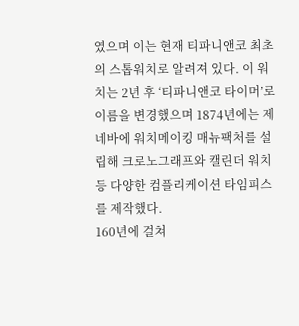였으며 이는 현재 티파니앤코 최초의 스톱워치로 알려져 있다. 이 워치는 2년 후 ‘티파니앤코 타이머’로 이름을 변경했으며 1874년에는 제네바에 워치메이킹 매뉴팩처를 설립해 크로노그래프와 캘린더 워치 등 다양한 컴플리케이션 타임피스를 제작했다.
160년에 걸쳐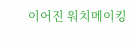이어진 워치메이킹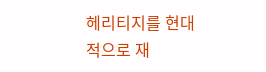헤리티지를 현대적으로 재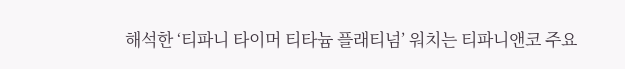해석한 ‘티파니 타이머 티타늄 플래티넘’ 워치는 티파니앤코 주요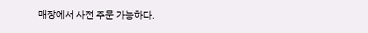매장에서 사전 주문 가능하다.